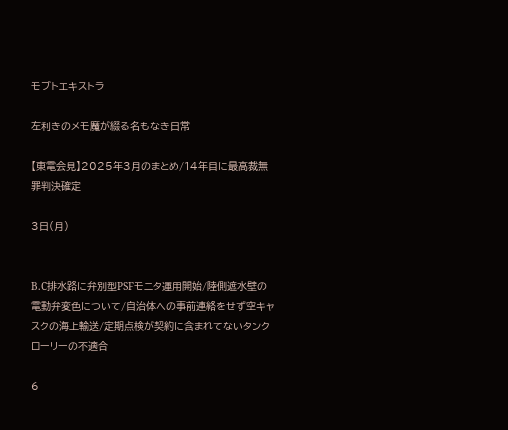モブトエキストラ

左利きのメモ魔が綴る名もなき日常

【東電会見】2025年3月のまとめ/14年目に最高裁無罪判決確定

3日(月)


B.C排水路に弁別型PSFモニタ運用開始/陸側遮水壁の電動弁変色について/自治体への事前連絡をせず空キャスクの海上輸送/定期点検が契約に含まれてないタンクローリーの不適合

6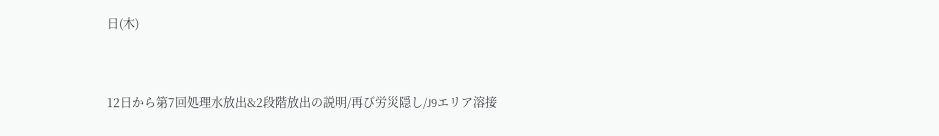日(木)


12日から第7回処理水放出&2段階放出の説明/再び労災隠し/J9エリア溶接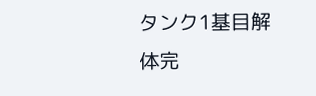タンク1基目解体完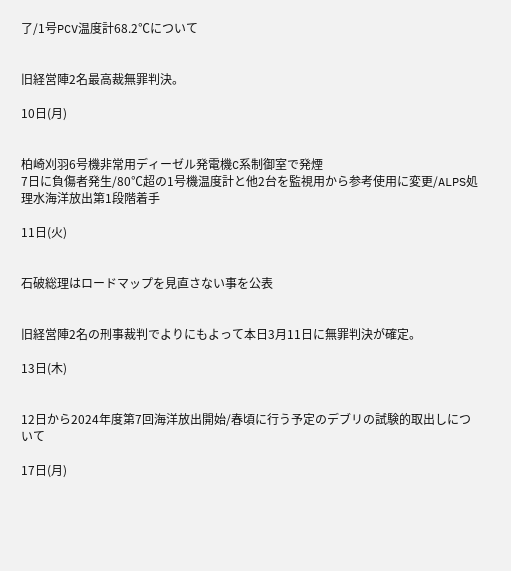了/1号PCV温度計68.2℃について


旧経営陣2名最高裁無罪判決。

10日(月)


柏崎刈羽6号機非常用ディーゼル発電機C系制御室で発煙
7日に負傷者発生/80℃超の1号機温度計と他2台を監視用から参考使用に変更/ALPS処理水海洋放出第1段階着手

11日(火)


石破総理はロードマップを見直さない事を公表


旧経営陣2名の刑事裁判でよりにもよって本日3月11日に無罪判決が確定。

13日(木)


12日から2024年度第7回海洋放出開始/春頃に行う予定のデブリの試験的取出しについて

17日(月)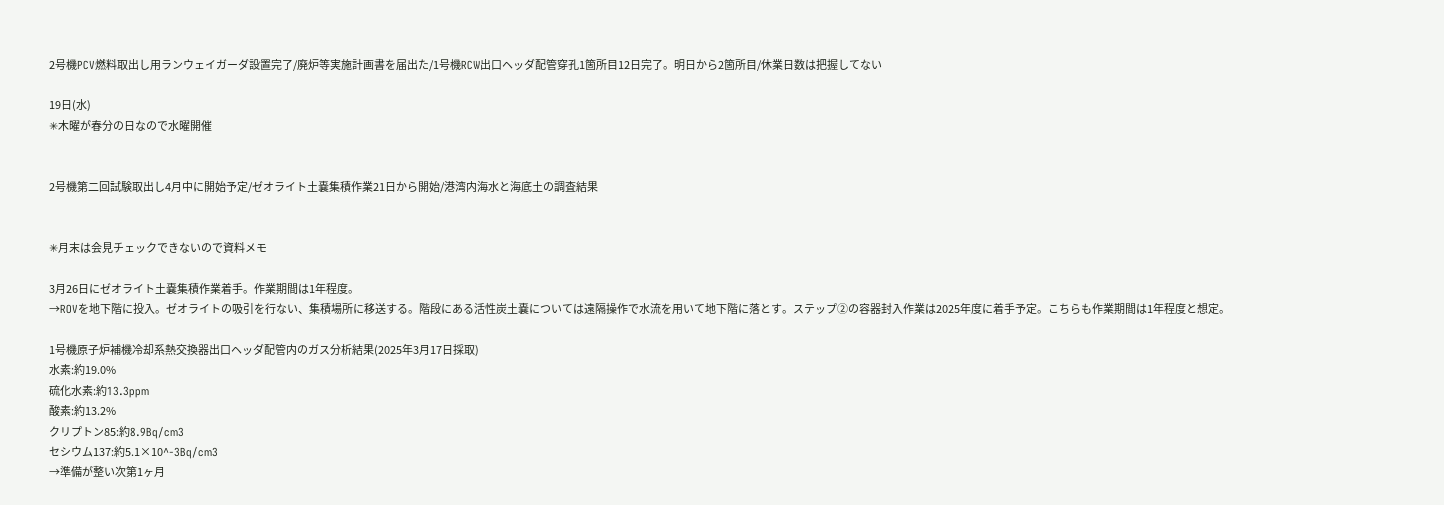2号機PCV燃料取出し用ランウェイガーダ設置完了/廃炉等実施計画書を届出た/1号機RCW出口ヘッダ配管穿孔1箇所目12日完了。明日から2箇所目/休業日数は把握してない

19日(水)
✳木曜が春分の日なので水曜開催


2号機第二回試験取出し4月中に開始予定/ゼオライト土嚢集積作業21日から開始/港湾内海水と海底土の調査結果


✳月末は会見チェックできないので資料メモ

3月26日にゼオライト土嚢集積作業着手。作業期間は1年程度。
→ROVを地下階に投入。ゼオライトの吸引を行ない、集積場所に移送する。階段にある活性炭土嚢については遠隔操作で水流を用いて地下階に落とす。ステップ②の容器封入作業は2025年度に着手予定。こちらも作業期間は1年程度と想定。

1号機原子炉補機冷却系熱交換器出口ヘッダ配管内のガス分析結果(2025年3月17日採取)
水素:約19.0%
硫化水素:約13.3ppm
酸素:約13.2%
クリプトン85:約8.9Bq/cm3
セシウム137:約5.1×10^-3Bq/cm3
→準備が整い次第1ヶ月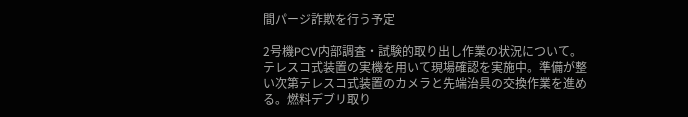間パージ詐欺を行う予定

2号機PCV内部調査・試験的取り出し作業の状況について。
テレスコ式装置の実機を用いて現場確認を実施中。準備が整い次第テレスコ式装置のカメラと先端治具の交換作業を進める。燃料デブリ取り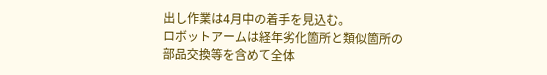出し作業は4月中の着手を見込む。
ロボットアームは経年劣化箇所と類似箇所の部品交換等を含めて全体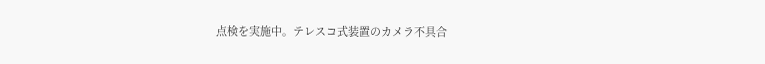点検を実施中。テレスコ式装置のカメラ不具合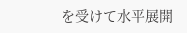を受けて水平展開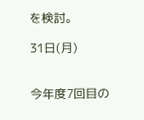を検討。

31日(月)


今年度7回目の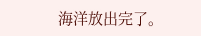海洋放出完了。